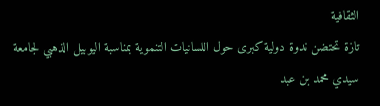الثقافية
تازة تحتضن ندوة دولية كبرى حول اللسانيات التنموية بمناسبة اليوبيل الذهبي لجامعة سيدي محمد بن عبد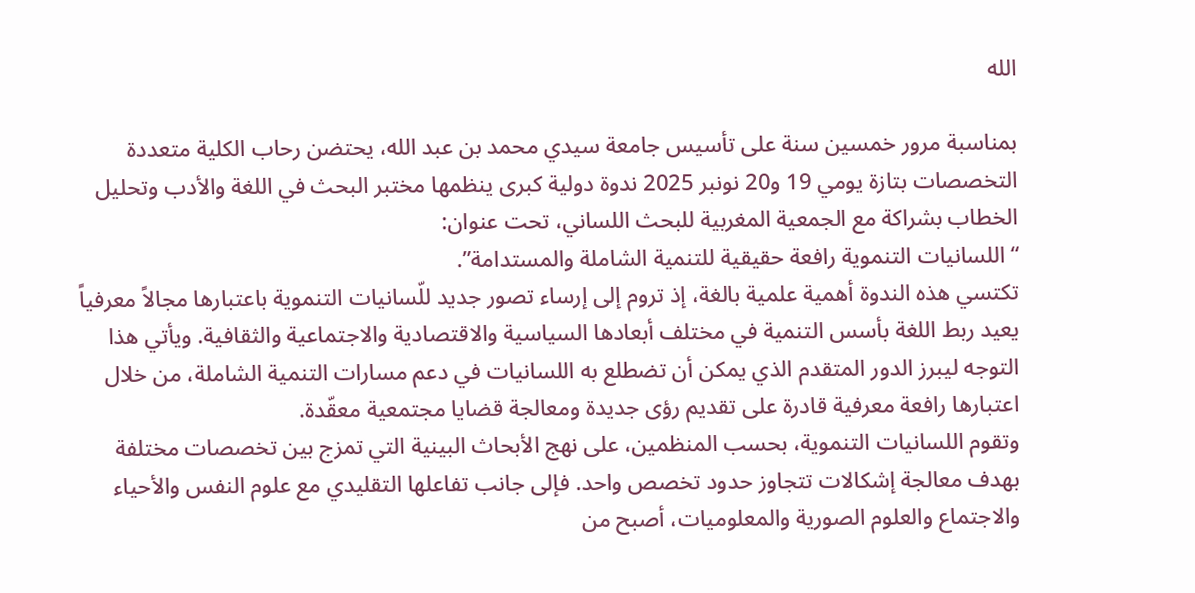الله

بمناسبة مرور خمسين سنة على تأسيس جامعة سيدي محمد بن عبد الله، يحتضن رحاب الكلية متعددة التخصصات بتازة يومي 19 و20 نونبر 2025 ندوة دولية كبرى ينظمها مختبر البحث في اللغة والأدب وتحليل الخطاب بشراكة مع الجمعية المغربية للبحث اللساني، تحت عنوان:
“اللسانيات التنموية رافعة حقيقية للتنمية الشاملة والمستدامة”.
تكتسي هذه الندوة أهمية علمية بالغة، إذ تروم إلى إرساء تصور جديد للّسانيات التنموية باعتبارها مجالاً معرفياً يعيد ربط اللغة بأسس التنمية في مختلف أبعادها السياسية والاقتصادية والاجتماعية والثقافية. ويأتي هذا التوجه ليبرز الدور المتقدم الذي يمكن أن تضطلع به اللسانيات في دعم مسارات التنمية الشاملة، من خلال اعتبارها رافعة معرفية قادرة على تقديم رؤى جديدة ومعالجة قضايا مجتمعية معقّدة.
وتقوم اللسانيات التنموية، بحسب المنظمين، على نهج الأبحاث البينية التي تمزج بين تخصصات مختلفة بهدف معالجة إشكالات تتجاوز حدود تخصص واحد. فإلى جانب تفاعلها التقليدي مع علوم النفس والأحياء والاجتماع والعلوم الصورية والمعلوميات، أصبح من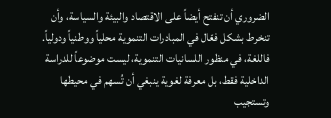الضروري أن تنفتح أيضاً على الاقتصاد والبيئة والسياسة، وأن تنخرط بشكل فعّال في المبادرات التنموية محلياً ووطنياً ودولياً.
فاللغة، في منظور اللسانيات التنموية، ليست موضوعاً للدراسة الداخلية فقط، بل معرفة لغوية ينبغي أن تُسهم في محيطها وتستجيب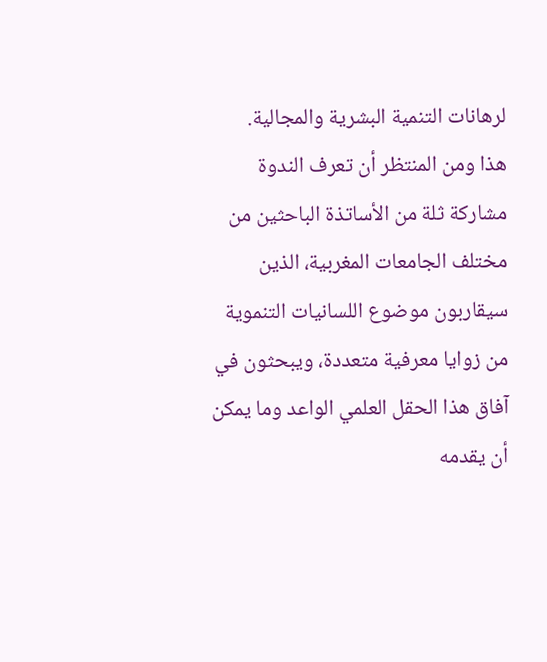لرهانات التنمية البشرية والمجالية.
هذا ومن المنتظر أن تعرف الندوة مشاركة ثلة من الأساتذة الباحثين من مختلف الجامعات المغربية، الذين سيقاربون موضوع اللسانيات التنموية من زوايا معرفية متعددة، ويبحثون في آفاق هذا الحقل العلمي الواعد وما يمكن أن يقدمه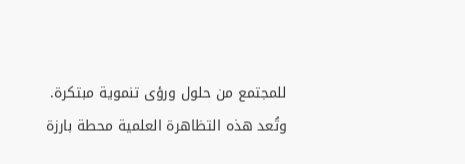للمجتمع من حلول ورؤى تنموية مبتكرة.
وتُعد هذه التظاهرة العلمية محطة بارزة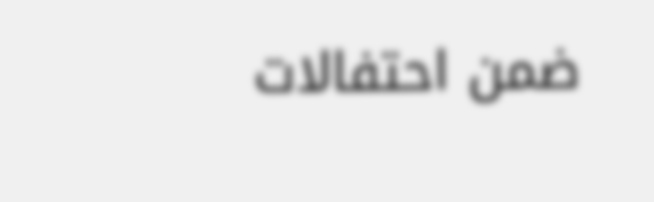ضمن احتفالات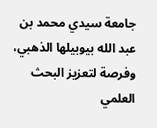جامعة سيدي محمد بن عبد الله بيوبيلها الذهبي، وفرصة لتعزيز البحث العلمي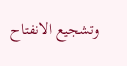وتشجيع الانفتاح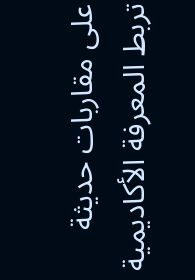على مقاربات حديثة تربط المعرفة الأكاديمية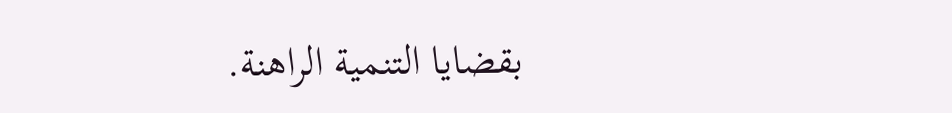بقضايا التنمية الراهنة.